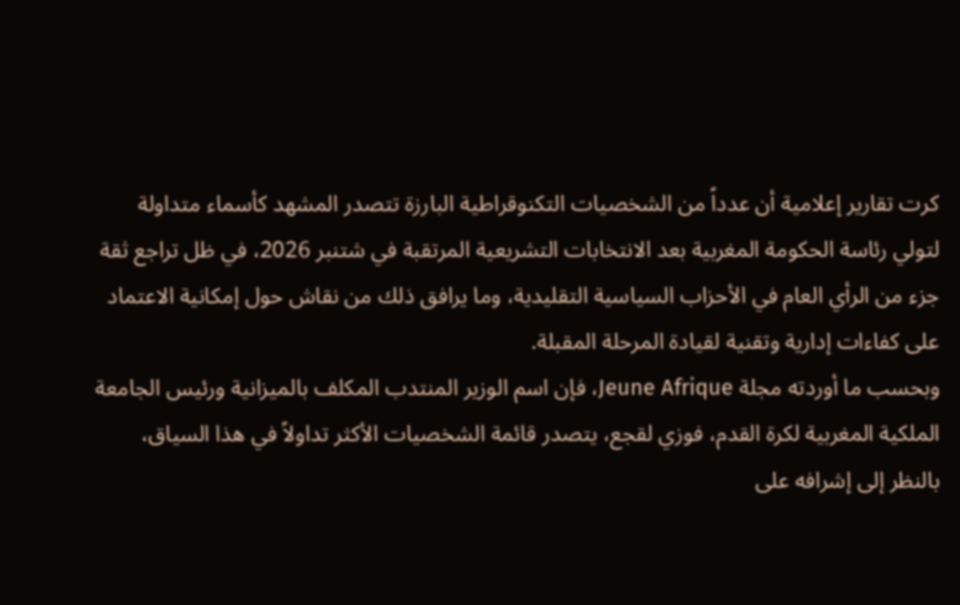كرت تقارير إعلامية أن عدداً من الشخصيات التكنوقراطية البارزة تتصدر المشهد كأسماء متداولة لتولي رئاسة الحكومة المغربية بعد الانتخابات التشريعية المرتقبة في شتنبر 2026، في ظل تراجع ثقة جزء من الرأي العام في الأحزاب السياسية التقليدية، وما يرافق ذلك من نقاش حول إمكانية الاعتماد على كفاءات إدارية وتقنية لقيادة المرحلة المقبلة.
وبحسب ما أوردته مجلة Jeune Afrique، فإن اسم الوزير المنتدب المكلف بالميزانية ورئيس الجامعة الملكية المغربية لكرة القدم، فوزي لقجع، يتصدر قائمة الشخصيات الأكثر تداولاً في هذا السياق، بالنظر إلى إشرافه على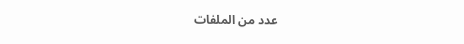عدد من الملفات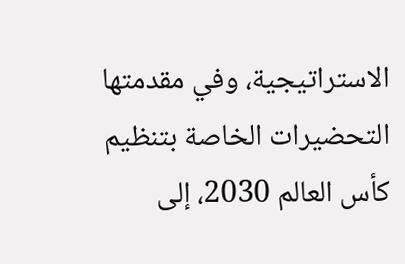الاستراتيجية، وفي مقدمتها التحضيرات الخاصة بتنظيم كأس العالم 2030، إلى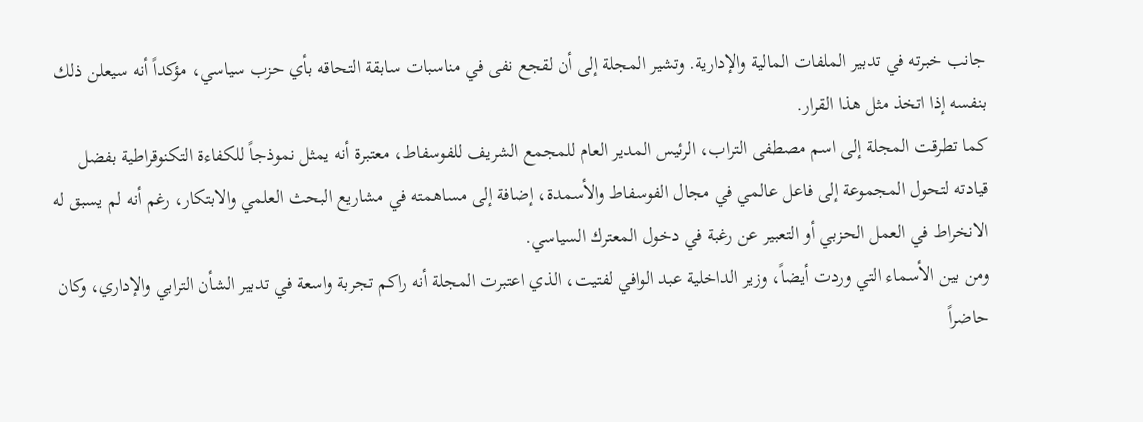جانب خبرته في تدبير الملفات المالية والإدارية. وتشير المجلة إلى أن لقجع نفى في مناسبات سابقة التحاقه بأي حزب سياسي، مؤكداً أنه سيعلن ذلك بنفسه إذا اتخذ مثل هذا القرار.
كما تطرقت المجلة إلى اسم مصطفى التراب، الرئيس المدير العام للمجمع الشريف للفوسفاط، معتبرة أنه يمثل نموذجاً للكفاءة التكنوقراطية بفضل قيادته لتحول المجموعة إلى فاعل عالمي في مجال الفوسفاط والأسمدة، إضافة إلى مساهمته في مشاريع البحث العلمي والابتكار، رغم أنه لم يسبق له الانخراط في العمل الحزبي أو التعبير عن رغبة في دخول المعترك السياسي.
ومن بين الأسماء التي وردت أيضاً، وزير الداخلية عبد الوافي لفتيت، الذي اعتبرت المجلة أنه راكم تجربة واسعة في تدبير الشأن الترابي والإداري، وكان حاضراً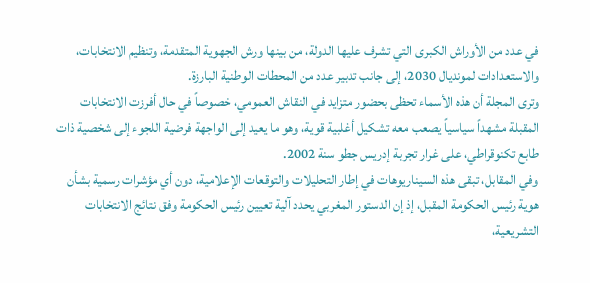في عدد من الأوراش الكبرى التي تشرف عليها الدولة، من بينها ورش الجهوية المتقدمة، وتنظيم الانتخابات، والاستعدادات لمونديال 2030، إلى جانب تدبير عدد من المحطات الوطنية البارزة.
وترى المجلة أن هذه الأسماء تحظى بحضور متزايد في النقاش العمومي، خصوصاً في حال أفرزت الانتخابات المقبلة مشهداً سياسياً يصعب معه تشكيل أغلبية قوية، وهو ما يعيد إلى الواجهة فرضية اللجوء إلى شخصية ذات طابع تكنوقراطي، على غرار تجربة إدريس جطو سنة 2002.
وفي المقابل، تبقى هذه السيناريوهات في إطار التحليلات والتوقعات الإعلامية، دون أي مؤشرات رسمية بشأن هوية رئيس الحكومة المقبل، إذ إن الدستور المغربي يحدد آلية تعيين رئيس الحكومة وفق نتائج الانتخابات التشريعية،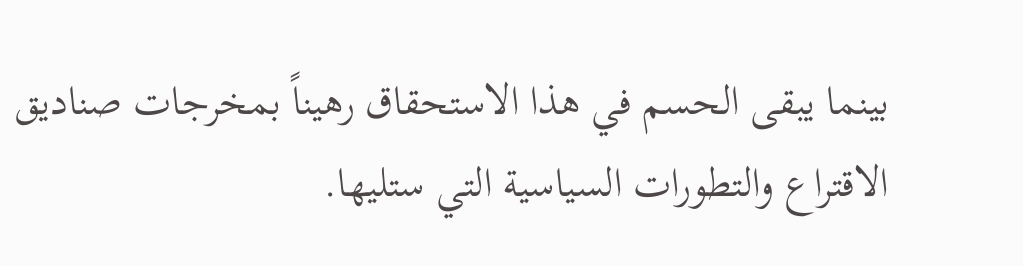بينما يبقى الحسم في هذا الاستحقاق رهيناً بمخرجات صناديق الاقتراع والتطورات السياسية التي ستليها.